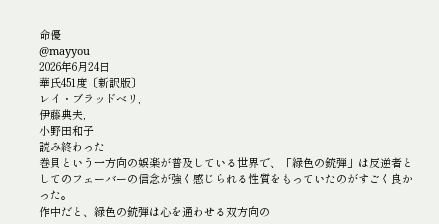命優
@mayyou
2026年6月24日
華氏451度〔新訳版〕
レイ・ブラッドベリ,
伊藤典夫,
小野田和子
読み終わった
巻貝という一方向の娯楽が普及している世界で、「緑色の銃弾」は反逆者としてのフェーバーの信念が強く感じられる性質をもっていたのがすごく良かった。
作中だと、緑色の銃弾は心を通わせる双方向の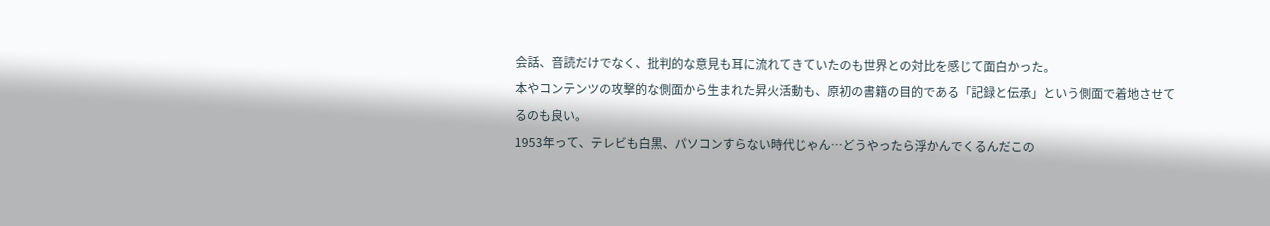会話、音読だけでなく、批判的な意見も耳に流れてきていたのも世界との対比を感じて面白かった。
本やコンテンツの攻撃的な側面から生まれた昇火活動も、原初の書籍の目的である「記録と伝承」という側面で着地させてるのも良い。
1953年って、テレビも白黒、パソコンすらない時代じゃん…どうやったら浮かんでくるんだこの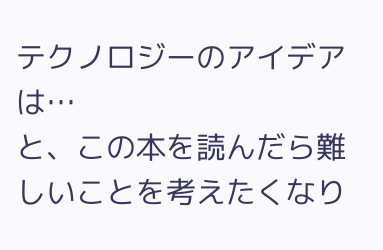テクノロジーのアイデアは…
と、この本を読んだら難しいことを考えたくなり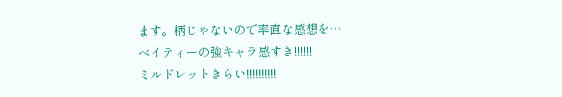ます。柄じゃないので率直な感想を…
ベイティーの強キャラ感すき!!!!!!
ミルドレットきらい!!!!!!!!!!